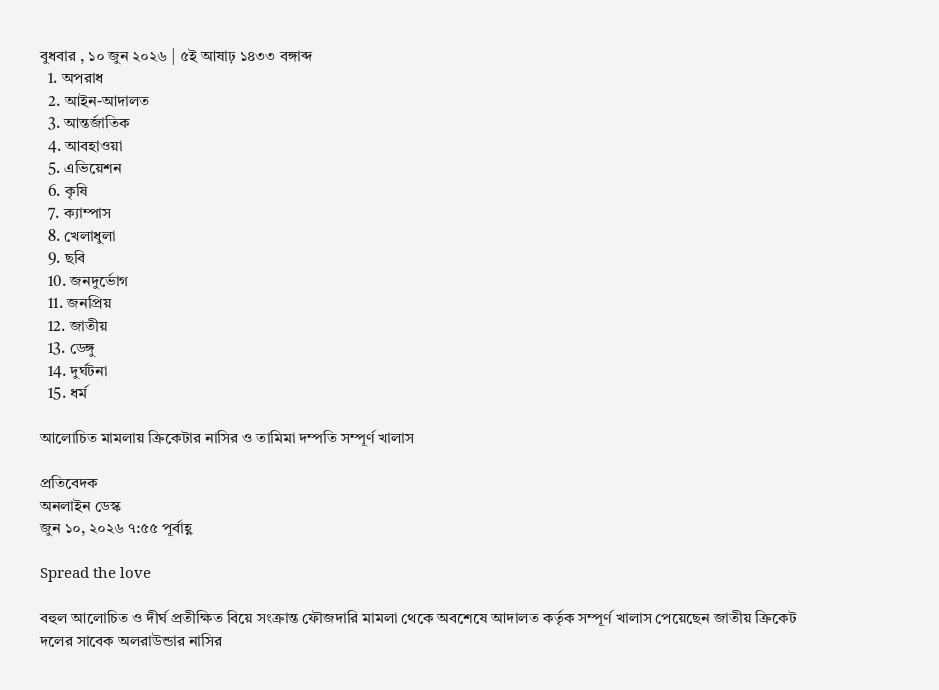বুধবার , ১০ জুন ২০২৬ | ৫ই আষাঢ় ১৪৩৩ বঙ্গাব্দ
  1. অপরাধ
  2. আইন-আদালত
  3. আন্তর্জাতিক
  4. আবহাওয়া
  5. এভিয়েশন
  6. কৃষি
  7. ক্যাম্পাস
  8. খেলাধুলা
  9. ছবি
  10. জনদুর্ভোগ
  11. জনপ্রিয়
  12. জাতীয়
  13. ডেঙ্গু
  14. দুর্ঘটনা
  15. ধর্ম

আলোচিত মামলায় ক্রিকেটার নাসির ও তামিমা দম্পতি সম্পূর্ণ খালাস

প্রতিবেদক
অনলাইন ডেস্ক
জুন ১০, ২০২৬ ৭:৫৫ পূর্বাহ্ণ

Spread the love

বহুল আলোচিত ও দীর্ঘ প্রতীক্ষিত বিয়ে সংক্রান্ত ফৌজদারি মামলা থেকে অবশেষে আদালত কর্তৃক সম্পূর্ণ খালাস পেয়েছেন জাতীয় ক্রিকেট দলের সাবেক অলরাউন্ডার নাসির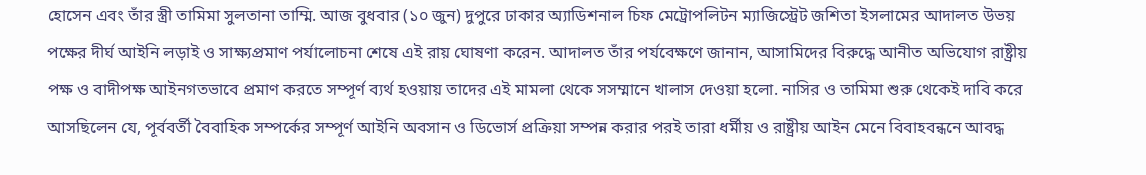হোসেন এবং তাঁর স্ত্রী তামিমা সুলতানা তাম্মি. আজ বুধবার (১০ জুন) দুপুরে ঢাকার অ্যাডিশনাল চিফ মেট্রোপলিটন ম্যাজিস্ট্রেট জশিতা ইসলামের আদালত উভয় পক্ষের দীর্ঘ আইনি লড়াই ও সাক্ষ্যপ্রমাণ পর্যালোচনা শেষে এই রায় ঘোষণা করেন. আদালত তাঁর পর্যবেক্ষণে জানান, আসামিদের বিরুদ্ধে আনীত অভিযোগ রাষ্ট্রীয় পক্ষ ও বাদীপক্ষ আইনগতভাবে প্রমাণ করতে সম্পূর্ণ ব্যর্থ হওয়ায় তাদের এই মামলা থেকে সসম্মানে খালাস দেওয়া হলো. নাসির ও তামিমা শুরু থেকেই দাবি করে আসছিলেন যে, পূর্ববর্তী বৈবাহিক সম্পর্কের সম্পূর্ণ আইনি অবসান ও ডিভোর্স প্রক্রিয়া সম্পন্ন করার পরই তারা ধর্মীয় ও রাষ্ট্রীয় আইন মেনে বিবাহবন্ধনে আবদ্ধ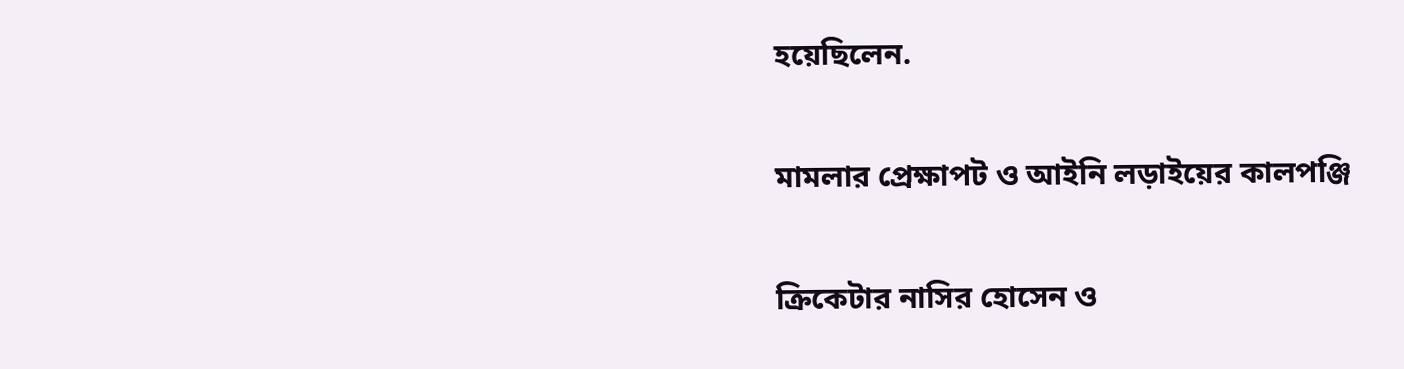হয়েছিলেন.

মামলার প্রেক্ষাপট ও আইনি লড়াইয়ের কালপঞ্জি

ক্রিকেটার নাসির হোসেন ও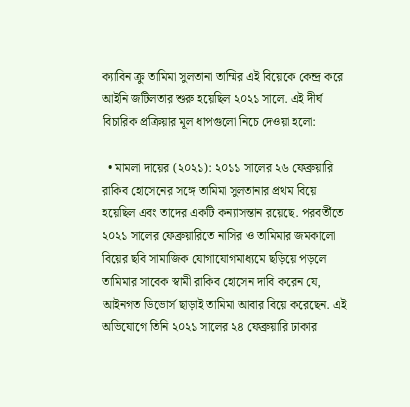ক্যাবিন ক্রু তামিমা সুলতানা তাম্মির এই বিয়েকে কেন্দ্র করে আইনি জটিলতার শুরু হয়েছিল ২০২১ সালে. এই দীর্ঘ বিচারিক প্রক্রিয়ার মূল ধাপগুলো নিচে দেওয়া হলো:

  • মামলা দায়ের (২০২১): ২০১১ সালের ২৬ ফেব্রুয়ারি রাকিব হোসেনের সঙ্গে তামিমা সুলতানার প্রথম বিয়ে হয়েছিল এবং তাদের একটি কন্যাসন্তান রয়েছে. পরবর্তীতে ২০২১ সালের ফেব্রুয়ারিতে নাসির ও তামিমার জমকালো বিয়ের ছবি সামাজিক যোগাযোগমাধ্যমে ছড়িয়ে পড়লে তামিমার সাবেক স্বামী রাকিব হোসেন দাবি করেন যে, আইনগত ডিভোর্স ছাড়াই তামিমা আবার বিয়ে করেছেন. এই অভিযোগে তিনি ২০২১ সালের ২৪ ফেব্রুয়ারি ঢাকার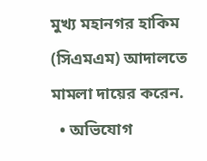মুখ্য মহানগর হাকিম (সিএমএম) আদালতে মামলা দায়ের করেন.
  • অভিযোগ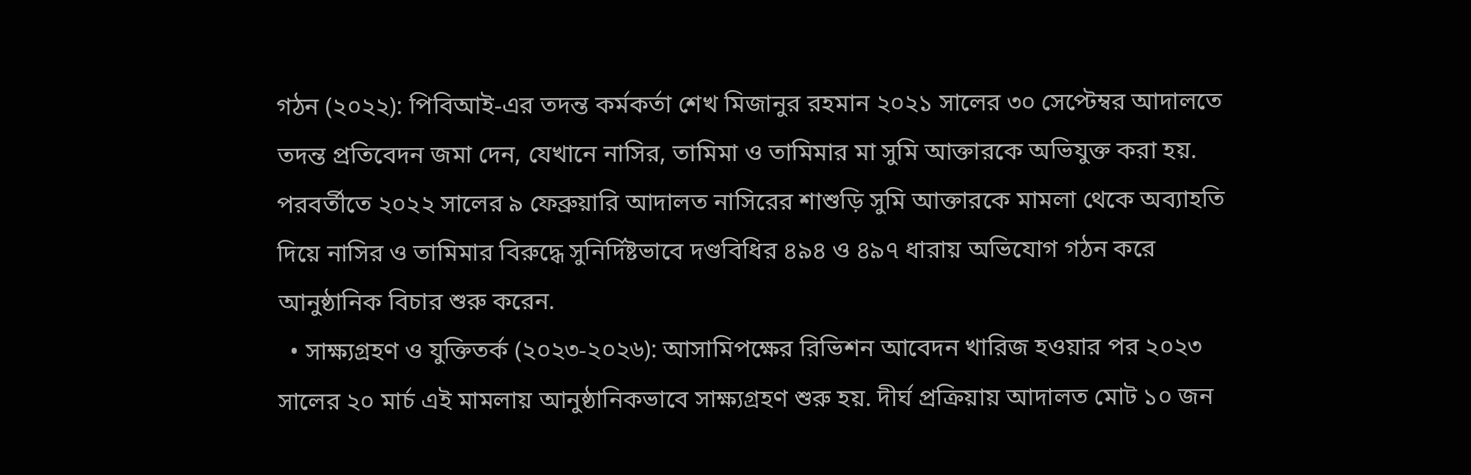গঠন (২০২২): পিবিআই-এর তদন্ত কর্মকর্তা শেখ মিজানুর রহমান ২০২১ সালের ৩০ সেপ্টেম্বর আদালতে তদন্ত প্রতিবেদন জমা দেন, যেখানে নাসির, তামিমা ও তামিমার মা সুমি আক্তারকে অভিযুক্ত করা হয়. পরবর্তীতে ২০২২ সালের ৯ ফেব্রুয়ারি আদালত নাসিরের শাশুড়ি সুমি আক্তারকে মামলা থেকে অব্যাহতি দিয়ে নাসির ও তামিমার বিরুদ্ধে সুনির্দিষ্টভাবে দণ্ডবিধির ৪৯৪ ও ৪৯৭ ধারায় অভিযোগ গঠন করে আনুষ্ঠানিক বিচার শুরু করেন.
  • সাক্ষ্যগ্রহণ ও যুক্তিতর্ক (২০২৩-২০২৬): আসামিপক্ষের রিভিশন আবেদন খারিজ হওয়ার পর ২০২৩ সালের ২০ মার্চ এই মামলায় আনুষ্ঠানিকভাবে সাক্ষ্যগ্রহণ শুরু হয়. দীর্ঘ প্রক্রিয়ায় আদালত মোট ১০ জন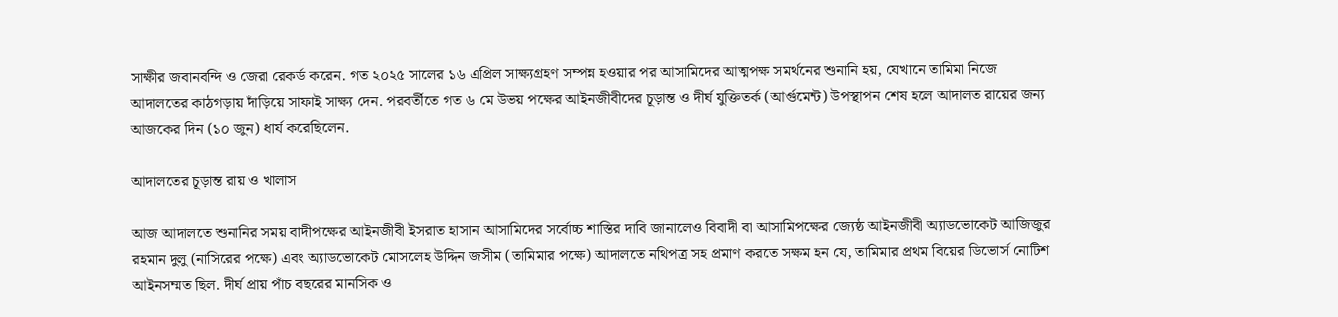সাক্ষীর জবানবন্দি ও জেরা রেকর্ড করেন. গত ২০২৫ সালের ১৬ এপ্রিল সাক্ষ্যগ্রহণ সম্পন্ন হওয়ার পর আসামিদের আত্মপক্ষ সমর্থনের শুনানি হয়, যেখানে তামিমা নিজে আদালতের কাঠগড়ায় দাঁড়িয়ে সাফাই সাক্ষ্য দেন. পরবর্তীতে গত ৬ মে উভয় পক্ষের আইনজীবীদের চূড়ান্ত ও দীর্ঘ যুক্তিতর্ক (আর্গুমেন্ট) উপস্থাপন শেষ হলে আদালত রায়ের জন্য আজকের দিন (১০ জুন) ধার্য করেছিলেন.

আদালতের চূড়ান্ত রায় ও খালাস

আজ আদালতে শুনানির সময় বাদীপক্ষের আইনজীবী ইসরাত হাসান আসামিদের সর্বোচ্চ শাস্তির দাবি জানালেও বিবাদী বা আসামিপক্ষের জ্যেষ্ঠ আইনজীবী অ্যাডভোকেট আজিজুর রহমান দুলু (নাসিরের পক্ষে) এবং অ্যাডভোকেট মোসলেহ উদ্দিন জসীম (তামিমার পক্ষে) আদালতে নথিপত্র সহ প্রমাণ করতে সক্ষম হন যে, তামিমার প্রথম বিয়ের ডিভোর্স নোটিশ আইনসম্মত ছিল. দীর্ঘ প্রায় পাঁচ বছরের মানসিক ও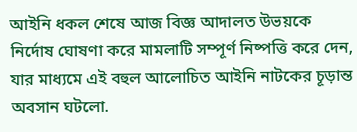আইনি ধকল শেষে আজ বিজ্ঞ আদালত উভয়কে নির্দোষ ঘোষণা করে মামলাটি সম্পূর্ণ নিষ্পত্তি করে দেন, যার মাধ্যমে এই বহুল আলোচিত আইনি নাটকের চূড়ান্ত অবসান ঘটলো.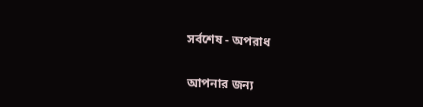সর্বশেষ - অপরাধ

আপনার জন্য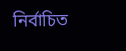নির্বাচিত